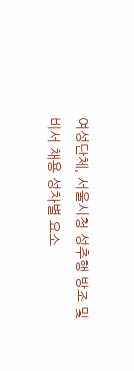여성단체, 서울시청 성추행 방조 및 비서 채용 성차별 요소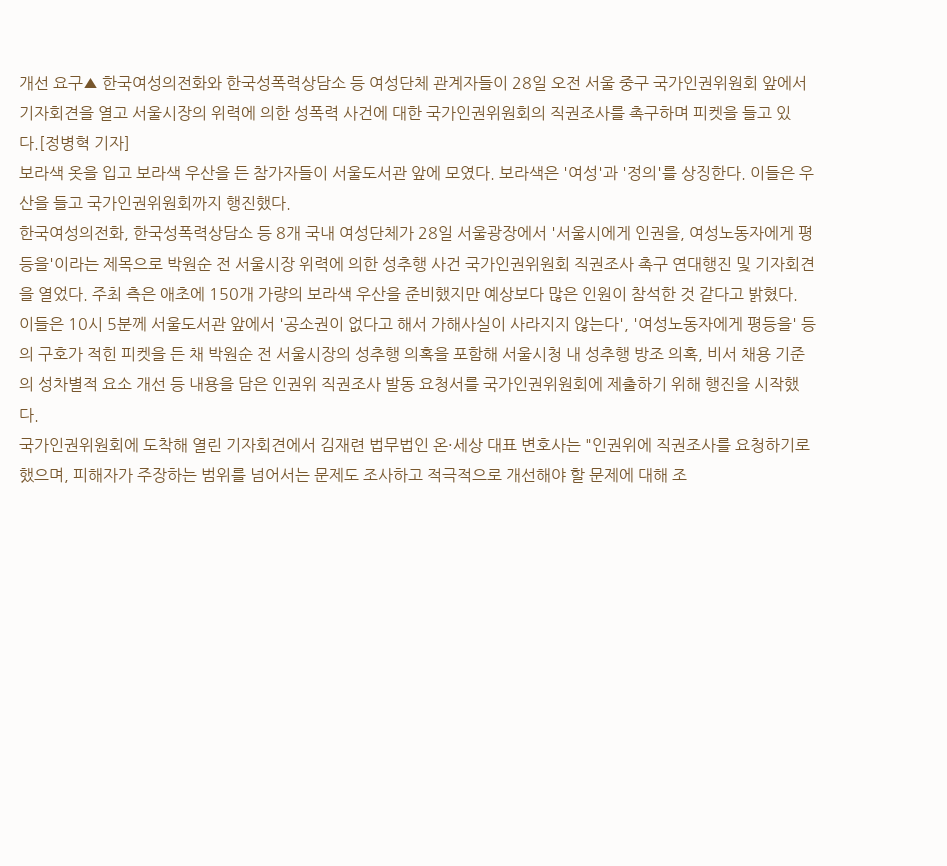개선 요구▲ 한국여성의전화와 한국성폭력상담소 등 여성단체 관계자들이 28일 오전 서울 중구 국가인권위원회 앞에서 기자회견을 열고 서울시장의 위력에 의한 성폭력 사건에 대한 국가인권위원회의 직권조사를 촉구하며 피켓을 들고 있다.[정병혁 기자]
보라색 옷을 입고 보라색 우산을 든 참가자들이 서울도서관 앞에 모였다. 보라색은 '여성'과 '정의'를 상징한다. 이들은 우산을 들고 국가인권위원회까지 행진했다.
한국여성의전화, 한국성폭력상담소 등 8개 국내 여성단체가 28일 서울광장에서 '서울시에게 인권을, 여성노동자에게 평등을'이라는 제목으로 박원순 전 서울시장 위력에 의한 성추행 사건 국가인권위원회 직권조사 촉구 연대행진 및 기자회견을 열었다. 주최 측은 애초에 150개 가량의 보라색 우산을 준비했지만 예상보다 많은 인원이 참석한 것 같다고 밝혔다.
이들은 10시 5분께 서울도서관 앞에서 '공소권이 없다고 해서 가해사실이 사라지지 않는다', '여성노동자에게 평등을' 등의 구호가 적힌 피켓을 든 채 박원순 전 서울시장의 성추행 의혹을 포함해 서울시청 내 성추행 방조 의혹, 비서 채용 기준의 성차별적 요소 개선 등 내용을 담은 인권위 직권조사 발동 요청서를 국가인권위원회에 제출하기 위해 행진을 시작했다.
국가인권위원회에 도착해 열린 기자회견에서 김재련 법무법인 온·세상 대표 변호사는 "인권위에 직권조사를 요청하기로 했으며, 피해자가 주장하는 범위를 넘어서는 문제도 조사하고 적극적으로 개선해야 할 문제에 대해 조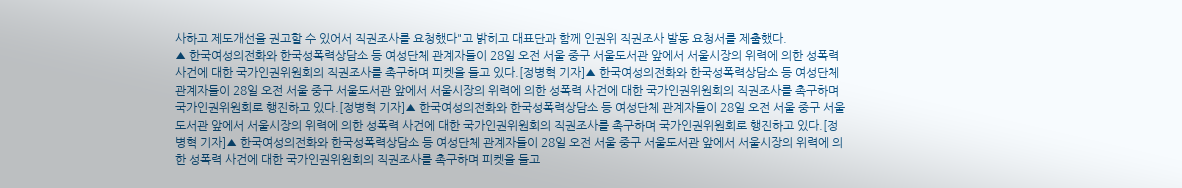사하고 제도개선을 권고할 수 있어서 직권조사를 요청했다"고 밝히고 대표단과 함께 인권위 직권조사 발동 요청서를 제출했다.
▲ 한국여성의전화와 한국성폭력상담소 등 여성단체 관계자들이 28일 오전 서울 중구 서울도서관 앞에서 서울시장의 위력에 의한 성폭력 사건에 대한 국가인권위원회의 직권조사를 촉구하며 피켓을 들고 있다.[정병혁 기자]▲ 한국여성의전화와 한국성폭력상담소 등 여성단체 관계자들이 28일 오전 서울 중구 서울도서관 앞에서 서울시장의 위력에 의한 성폭력 사건에 대한 국가인권위원회의 직권조사를 촉구하며 국가인권위원회로 행진하고 있다.[정병혁 기자]▲ 한국여성의전화와 한국성폭력상담소 등 여성단체 관계자들이 28일 오전 서울 중구 서울도서관 앞에서 서울시장의 위력에 의한 성폭력 사건에 대한 국가인권위원회의 직권조사를 촉구하며 국가인권위원회로 행진하고 있다.[정병혁 기자]▲ 한국여성의전화와 한국성폭력상담소 등 여성단체 관계자들이 28일 오전 서울 중구 서울도서관 앞에서 서울시장의 위력에 의한 성폭력 사건에 대한 국가인권위원회의 직권조사를 촉구하며 피켓을 들고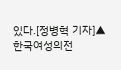있다.[정병혁 기자]▲ 한국여성의전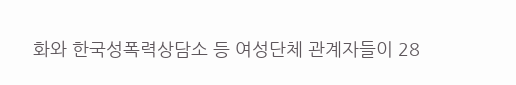화와 한국성폭력상담소 등 여성단체 관계자들이 28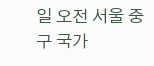일 오전 서울 중구 국가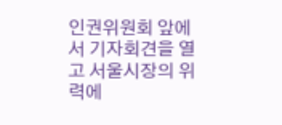인권위원회 앞에서 기자회견을 열고 서울시장의 위력에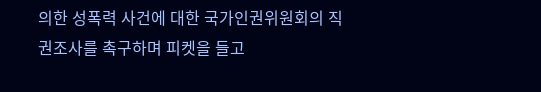의한 성폭력 사건에 대한 국가인권위원회의 직권조사를 촉구하며 피켓을 들고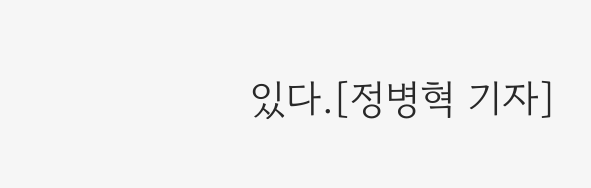있다.[정병혁 기자]